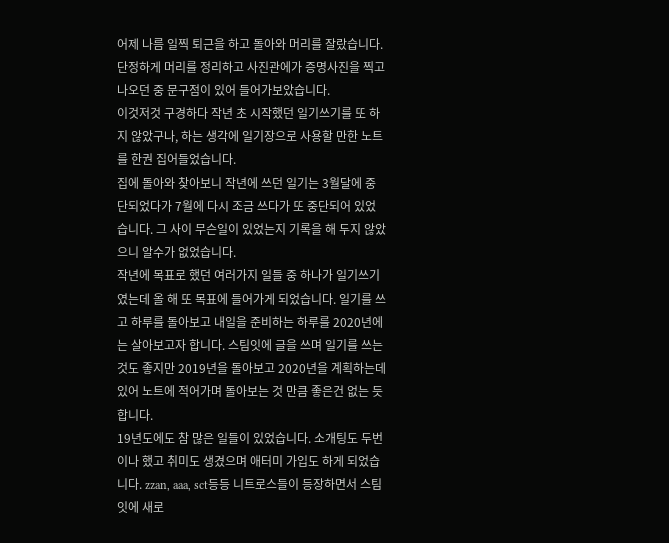어제 나름 일찍 퇴근을 하고 돌아와 머리를 잘랐습니다. 단정하게 머리를 정리하고 사진관에가 증명사진을 찍고 나오던 중 문구점이 있어 들어가보았습니다.
이것저것 구경하다 작년 초 시작했던 일기쓰기를 또 하지 않았구나, 하는 생각에 일기장으로 사용할 만한 노트를 한권 집어들었습니다.
집에 돌아와 찾아보니 작년에 쓰던 일기는 3월달에 중단되었다가 7월에 다시 조금 쓰다가 또 중단되어 있었습니다. 그 사이 무슨일이 있었는지 기록을 해 두지 않았으니 알수가 없었습니다.
작년에 목표로 했던 여러가지 일들 중 하나가 일기쓰기였는데 올 해 또 목표에 들어가게 되었습니다. 일기를 쓰고 하루를 돌아보고 내일을 준비하는 하루를 2020년에는 살아보고자 합니다. 스팀잇에 글을 쓰며 일기를 쓰는 것도 좋지만 2019년을 돌아보고 2020년을 계획하는데 있어 노트에 적어가며 돌아보는 것 만큼 좋은건 없는 듯 합니다.
19년도에도 참 많은 일들이 있었습니다. 소개팅도 두번이나 했고 취미도 생겼으며 애터미 가입도 하게 되었습니다. zzan, aaa, sct등등 니트로스들이 등장하면서 스팀잇에 새로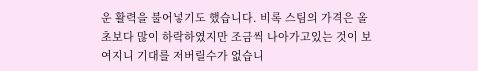운 활력을 불어넣기도 했습니다. 비록 스팀의 가격은 올 초보다 많이 하락하였지만 조금씩 나아가고있는 것이 보여지니 기대를 저버릴수가 없습니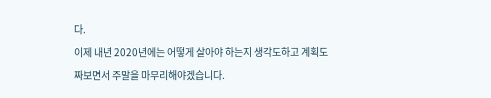다.
이제 내년 2020년에는 어떻게 살아야 하는지 생각도하고 계획도 짜보면서 주말을 마무리해야겠습니다.